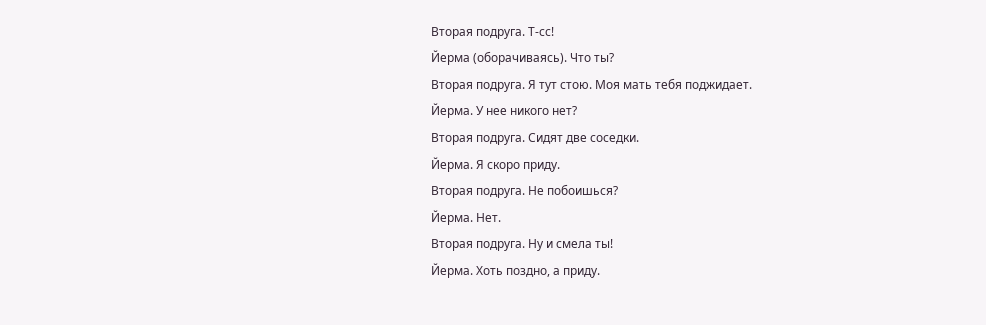Вторая подруга. Т-сс!
Йерма (оборачиваясь). Что ты?
Вторая подруга. Я тут стою. Моя мать тебя поджидает.
Йерма. У нее никого нет?
Вторая подруга. Сидят две соседки.
Йерма. Я скоро приду.
Вторая подруга. Не побоишься?
Йерма. Нет.
Вторая подруга. Ну и смела ты!
Йерма. Хоть поздно, а приду.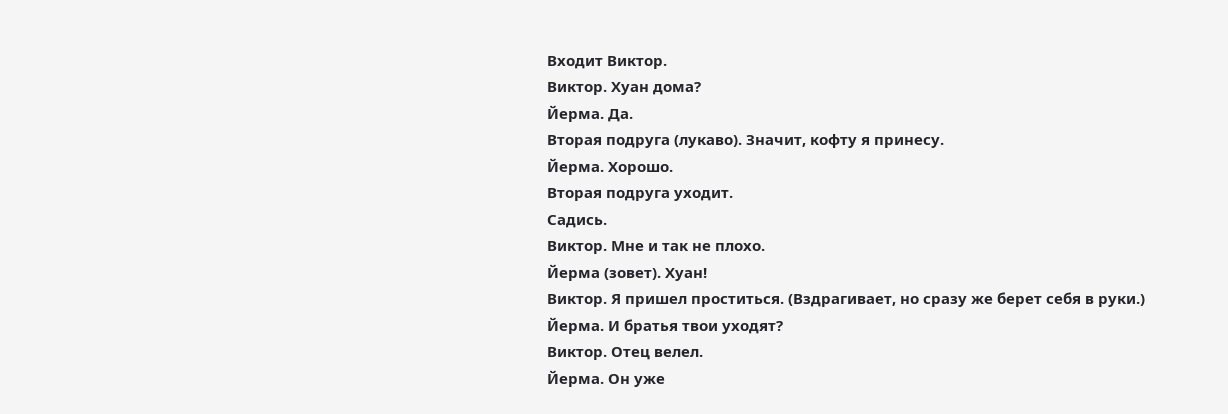Входит Виктор.
Виктор. Хуан дома?
Йерма. Да.
Вторая подруга (лукаво). Значит, кофту я принесу.
Йерма. Хорошо.
Вторая подруга уходит.
Садись.
Виктор. Мне и так не плохо.
Йерма (зовет). Хуан!
Виктор. Я пришел проститься. (Вздрагивает, но сразу же берет себя в руки.)
Йерма. И братья твои уходят?
Виктор. Отец велел.
Йерма. Он уже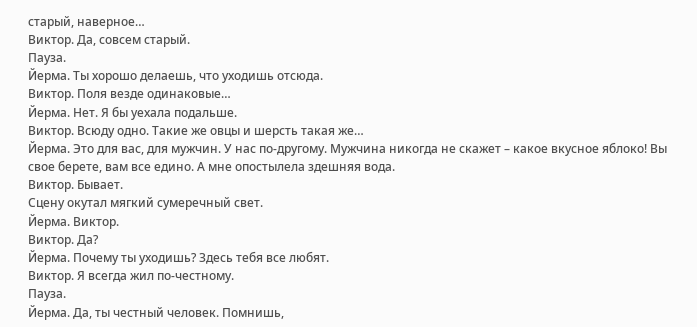старый, наверное…
Виктор. Да, совсем старый.
Пауза.
Йерма. Ты хорошо делаешь, что уходишь отсюда.
Виктор. Поля везде одинаковые…
Йерма. Нет. Я бы уехала подальше.
Виктор. Всюду одно. Такие же овцы и шерсть такая же…
Йерма. Это для вас, для мужчин. У нас по-другому. Мужчина никогда не скажет – какое вкусное яблоко! Вы свое берете, вам все едино. А мне опостылела здешняя вода.
Виктор. Бывает.
Сцену окутал мягкий сумеречный свет.
Йерма. Виктор.
Виктор. Да?
Йерма. Почему ты уходишь? Здесь тебя все любят.
Виктор. Я всегда жил по-честному.
Пауза.
Йерма. Да, ты честный человек. Помнишь,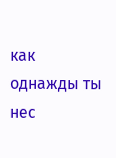как однажды ты нес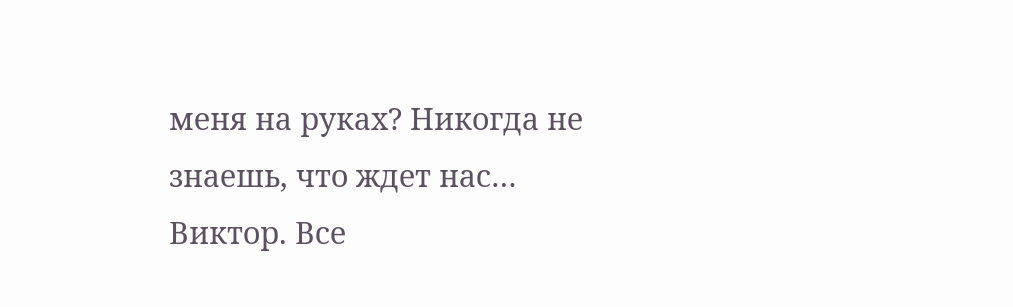меня на руках? Никогда не знаешь, что ждет нас…
Виктор. Все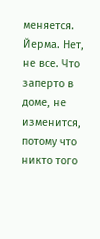меняется.
Йерма. Нет, не все. Что заперто в доме, не изменится, потому что никто того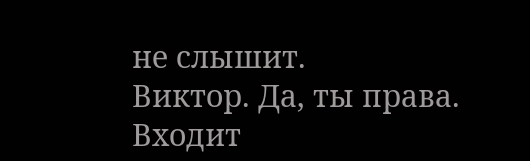не слышит.
Виктор. Да, ты права.
Входит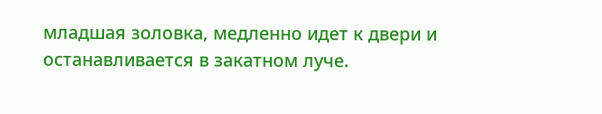младшая золовка, медленно идет к двери и останавливается в закатном луче.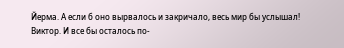Йерма. А если б оно вырвалось и закричало, весь мир бы услышал!
Виктор. И все бы осталось по-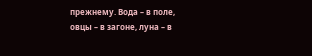прежнему. Вода – в поле, овцы – в загоне, луна – в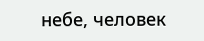небе, человек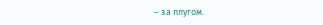– за плугом.